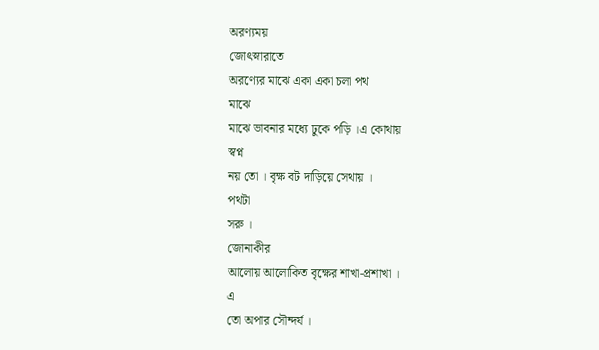অরণ্যময়
জোৎস্নারাতে
অরণ্যের মাঝে একা একা চলা পথ
মাঝে
মাঝে ভাবনার মধ্যে ঢুকে পড়ি ।এ কোথায়
স্বপ্ন
নয় তো । বৃক্ষ বট দাড়িয়ে সেথায় ।
পথটা
সরু ।
জোনাকীর
আলোয় আলোকিত বৃক্ষের শাখা-প্রশাখা ।
এ
তো অপার সৌন্দর্য ।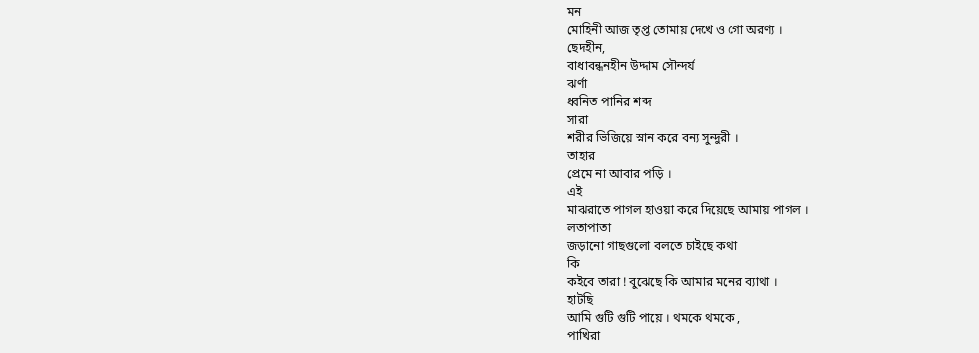মন
মোহিনী আজ তৃপ্ত তোমায় দেখে ও গো অরণ্য ।
ছেদহীন,
বাধাবন্ধনহীন উদ্দাম সৌন্দর্য
ঝর্ণা
ধ্বনিত পানির শব্দ
সারা
শরীর ভিজিয়ে স্নান করে বন্য সুন্দুরী ।
তাহার
প্রেমে না আবার পড়ি ।
এই
মাঝরাতে পাগল হাওয়া করে দিয়েছে আমায় পাগল ।
লতাপাতা
জড়ানো গাছগুলো বলতে চাইছে কথা
কি
কইবে তারা ! বুঝেছে কি আমার মনের ব্যাথা ।
হাটছি
আমি গুটি গুটি পায়ে । থমকে থমকে ,
পাখিরা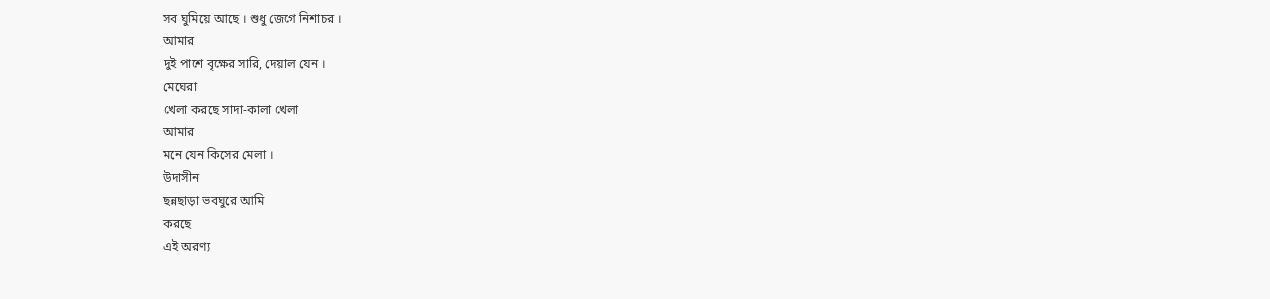সব ঘুমিয়ে আছে । শুধু জেগে নিশাচর ।
আমার
দুই পাশে বৃক্ষের সারি, দেয়াল যেন ।
মেঘেরা
খেলা করছে সাদা-কালা খেলা
আমার
মনে যেন কিসের মেলা ।
উদাসীন
ছন্নছাড়া ভবঘুরে আমি
করছে
এই অরণ্য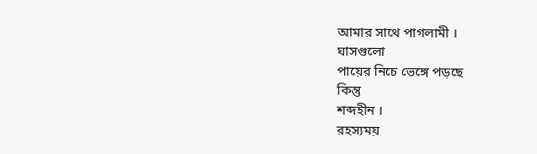আমার সাথে পাগলামী ।
ঘাসগুলো
পায়ের নিচে ভেঙ্গে পড়ছে
কিন্তু
শব্দহীন ।
রহস্যময়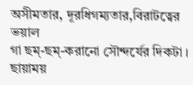অসীমতার, দূরধিগম্যতার,বিরাটত্বের
ভয়াল
গা ছম্-ছম্-করানো সৌন্দর্যের দিকটা ।
ছায়াময়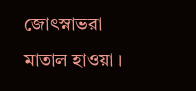জোৎস্নাভরা মাতাল হাওয়া ।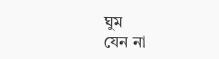ঘুম
যেন না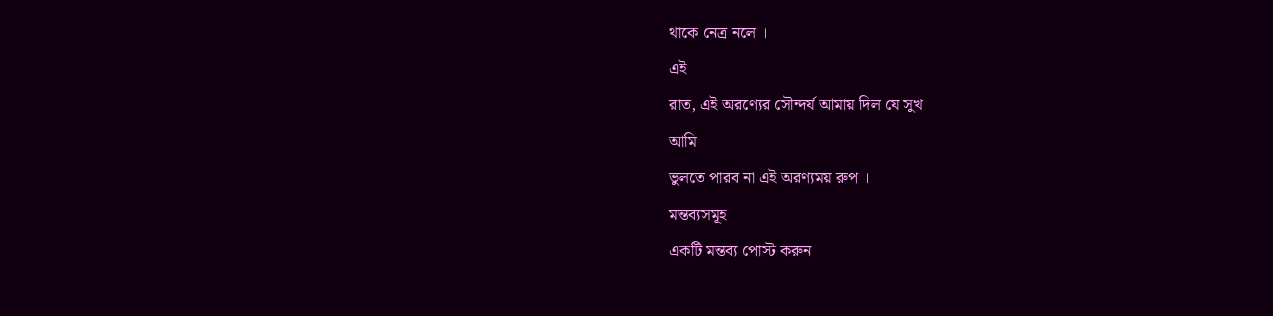থাকে নেত্র নলে ।
এই
রাত, এই অরণ্যের সৌন্দর্য আমায় দিল যে সুখ
আমি
ভুলতে পারব না এই অরণ্যময় রুপ ।
মন্তব্যসমূহ
একটি মন্তব্য পোস্ট করুন